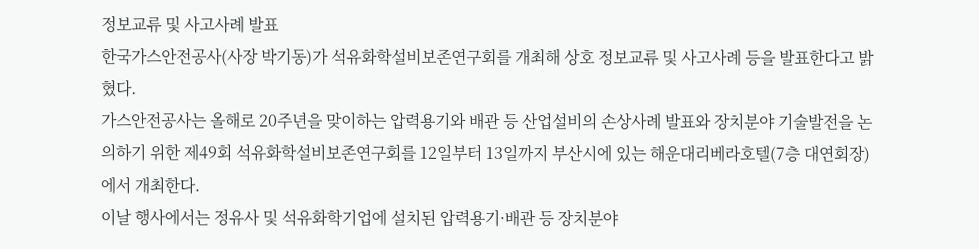정보교류 및 사고사례 발표
한국가스안전공사(사장 박기동)가 석유화학설비보존연구회를 개최해 상호 정보교류 및 사고사례 등을 발표한다고 밝혔다.
가스안전공사는 올해로 20주년을 맞이하는 압력용기와 배관 등 산업설비의 손상사례 발표와 장치분야 기술발전을 논의하기 위한 제49회 석유화학설비보존연구회를 12일부터 13일까지 부산시에 있는 해운대리베라호텔(7층 대연회장)에서 개최한다.
이날 행사에서는 정유사 및 석유화학기업에 설치된 압력용기·배관 등 장치분야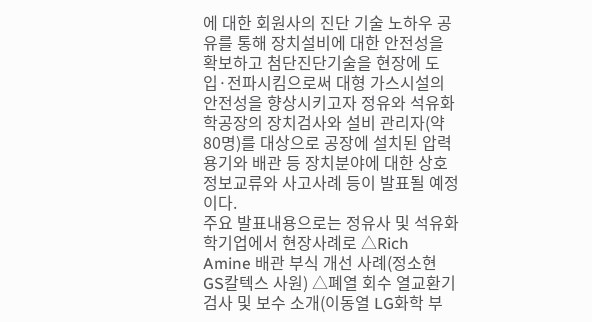에 대한 회원사의 진단 기술 노하우 공유를 통해 장치설비에 대한 안전성을 확보하고 첨단진단기술을 현장에 도입·전파시킴으로써 대형 가스시설의 안전성을 향상시키고자 정유와 석유화학공장의 장치검사와 설비 관리자(약 80명)를 대상으로 공장에 설치된 압력용기와 배관 등 장치분야에 대한 상호 정보교류와 사고사례 등이 발표될 예정이다.
주요 발표내용으로는 정유사 및 석유화학기업에서 현장사례로 △Rich Amine 배관 부식 개선 사례(정소현 GS칼텍스 사원) △폐열 회수 열교환기 검사 및 보수 소개(이동열 LG화학 부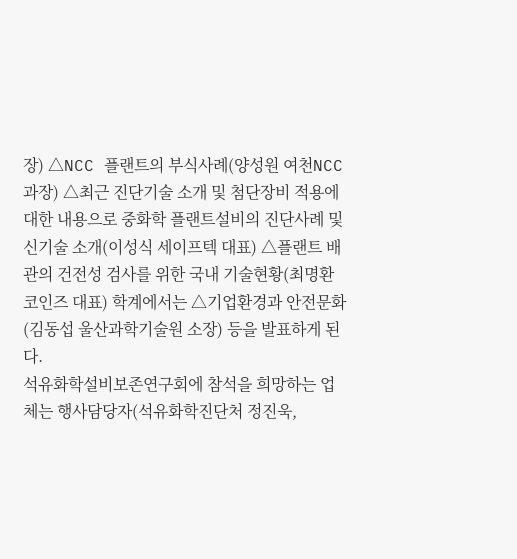장) △NCC 플랜트의 부식사례(양성원 여천NCC 과장) △최근 진단기술 소개 및 첨단장비 적용에 대한 내용으로 중화학 플랜트설비의 진단사례 및 신기술 소개(이성식 세이프텍 대표) △플랜트 배관의 건전성 검사를 위한 국내 기술현황(최명환 코인즈 대표) 학계에서는 △기업환경과 안전문화(김동섭 울산과학기술원 소장) 등을 발표하게 된다.
석유화학설비보존연구회에 참석을 희망하는 업체는 행사담당자(석유화학진단처 정진욱,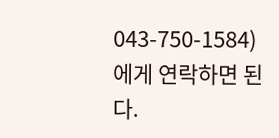043-750-1584)에게 연락하면 된다.